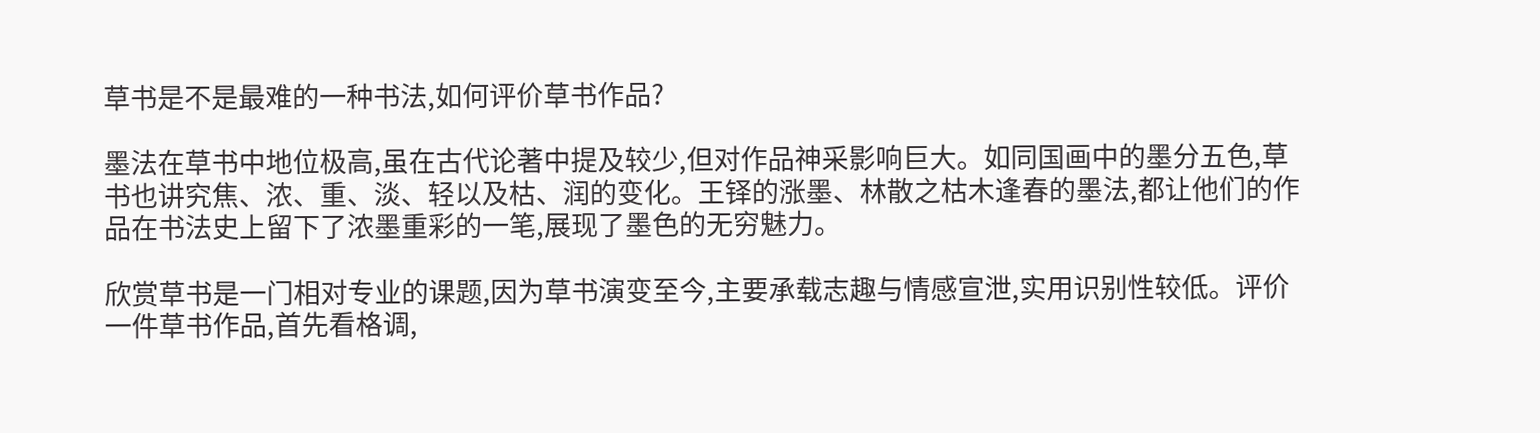草书是不是最难的一种书法,如何评价草书作品?

墨法在草书中地位极高,虽在古代论著中提及较少,但对作品神采影响巨大。如同国画中的墨分五色,草书也讲究焦、浓、重、淡、轻以及枯、润的变化。王铎的涨墨、林散之枯木逢春的墨法,都让他们的作品在书法史上留下了浓墨重彩的一笔,展现了墨色的无穷魅力。

欣赏草书是一门相对专业的课题,因为草书演变至今,主要承载志趣与情感宣泄,实用识别性较低。评价一件草书作品,首先看格调,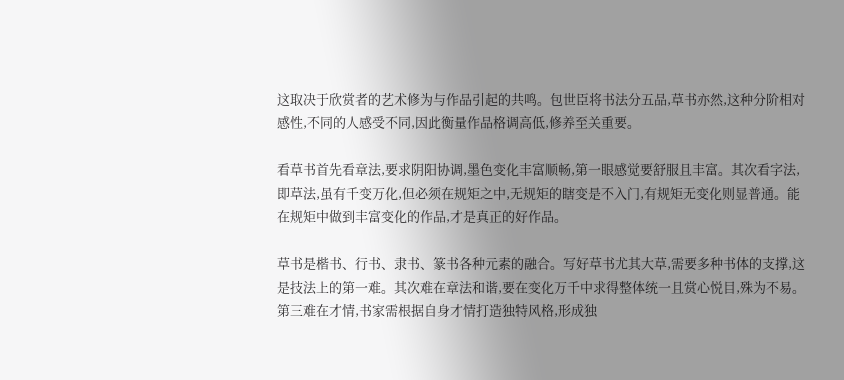这取决于欣赏者的艺术修为与作品引起的共鸣。包世臣将书法分五品,草书亦然,这种分阶相对感性,不同的人感受不同,因此衡量作品格调高低,修养至关重要。

看草书首先看章法,要求阴阳协调,墨色变化丰富顺畅,第一眼感觉要舒服且丰富。其次看字法,即草法,虽有千变万化,但必须在规矩之中,无规矩的瞎变是不入门,有规矩无变化则显普通。能在规矩中做到丰富变化的作品,才是真正的好作品。

草书是楷书、行书、隶书、篆书各种元素的融合。写好草书尤其大草,需要多种书体的支撑,这是技法上的第一难。其次难在章法和谐,要在变化万千中求得整体统一且赏心悦目,殊为不易。第三难在才情,书家需根据自身才情打造独特风格,形成独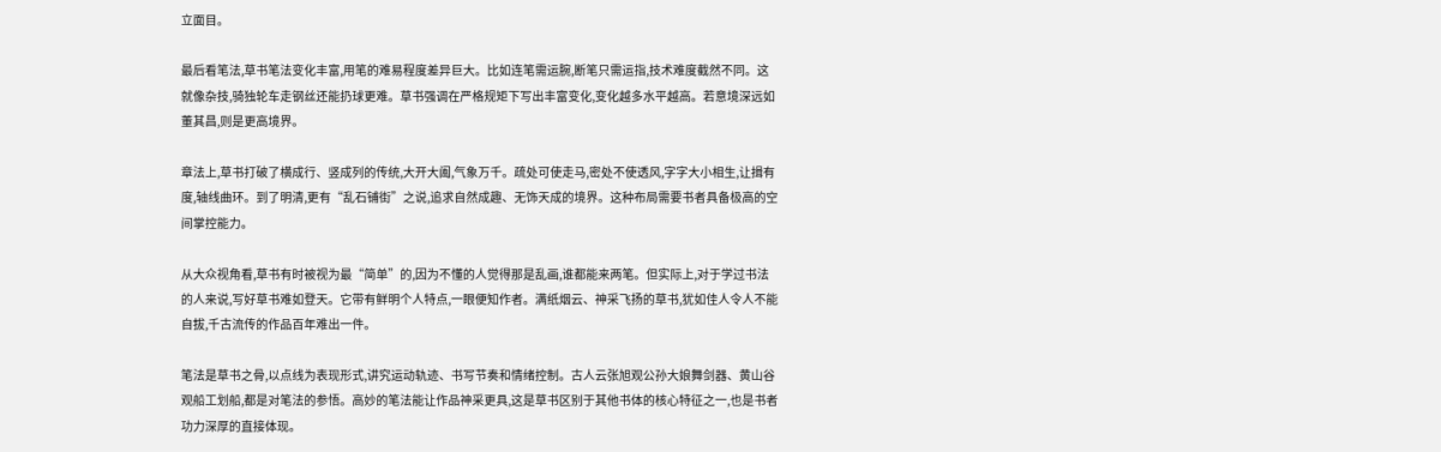立面目。

最后看笔法,草书笔法变化丰富,用笔的难易程度差异巨大。比如连笔需运腕,断笔只需运指,技术难度截然不同。这就像杂技,骑独轮车走钢丝还能扔球更难。草书强调在严格规矩下写出丰富变化,变化越多水平越高。若意境深远如董其昌,则是更高境界。

章法上,草书打破了横成行、竖成列的传统,大开大阖,气象万千。疏处可使走马,密处不使透风,字字大小相生,让揖有度,轴线曲环。到了明清,更有“乱石铺街”之说,追求自然成趣、无饰天成的境界。这种布局需要书者具备极高的空间掌控能力。

从大众视角看,草书有时被视为最“简单”的,因为不懂的人觉得那是乱画,谁都能来两笔。但实际上,对于学过书法的人来说,写好草书难如登天。它带有鲜明个人特点,一眼便知作者。满纸烟云、神采飞扬的草书,犹如佳人令人不能自拔,千古流传的作品百年难出一件。

笔法是草书之骨,以点线为表现形式,讲究运动轨迹、书写节奏和情绪控制。古人云张旭观公孙大娘舞剑器、黄山谷观船工划船,都是对笔法的参悟。高妙的笔法能让作品神采更具,这是草书区别于其他书体的核心特征之一,也是书者功力深厚的直接体现。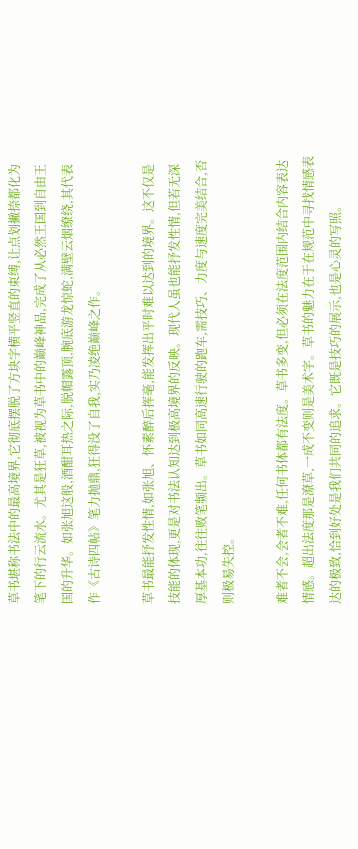草书堪称书法中的最高境界,它彻底摆脱了方块字横平竖直的束缚,让点划撇捺都化为笔下的行云流水。尤其是狂草,被视为草书中的巅峰神品,完成了从必然王国到自由王国的升华。如张旭这般,酒酣耳热之际,脱帽露顶,腕底游龙惊蛇,满壁云烟缭绕,其代表作《古诗四帖》笔力抛鼎,狂得没了自我,实乃凌绝巅峰之作。

草书最能抒发性情,如张旭、怀素醉后挥毫,能发挥出平时难以达到的境界。这不仅是技能的体现,更是对书法认知达到极高境界的反映。现代人虽也能抒发性情,但若无深厚基本功,往往败笔频出。草书如同高速行驶的跑车,需技巧、力度与速度完美结合,否则极易失控。

难者不会,会者不难,任何书体都有法度。草书多变,但必须在法度范围内结合内容表达情感。超出法度那是潦草,一成不变则是美术字。草书的魅力在于在规范中寻找情感表达的极致,恰到好处是我们共同的追求。它既是技巧的展示,也是心灵的写照。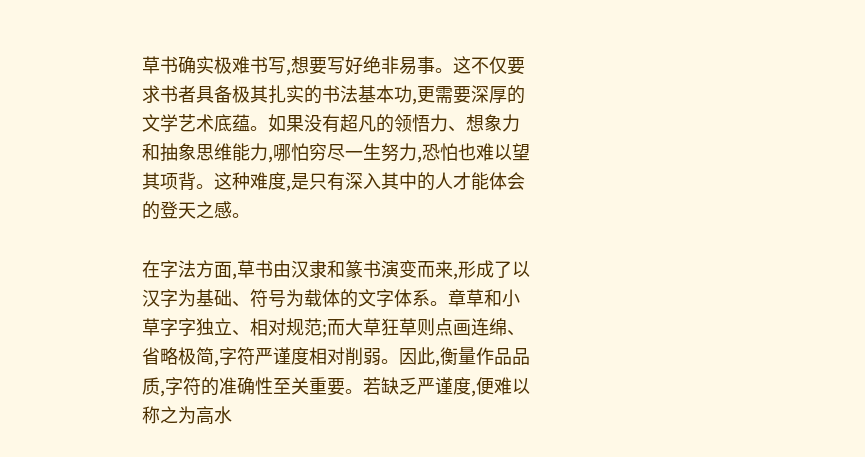草书确实极难书写,想要写好绝非易事。这不仅要求书者具备极其扎实的书法基本功,更需要深厚的文学艺术底蕴。如果没有超凡的领悟力、想象力和抽象思维能力,哪怕穷尽一生努力,恐怕也难以望其项背。这种难度,是只有深入其中的人才能体会的登天之感。

在字法方面,草书由汉隶和篆书演变而来,形成了以汉字为基础、符号为载体的文字体系。章草和小草字字独立、相对规范;而大草狂草则点画连绵、省略极简,字符严谨度相对削弱。因此,衡量作品品质,字符的准确性至关重要。若缺乏严谨度,便难以称之为高水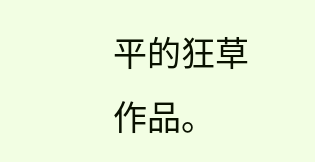平的狂草作品。